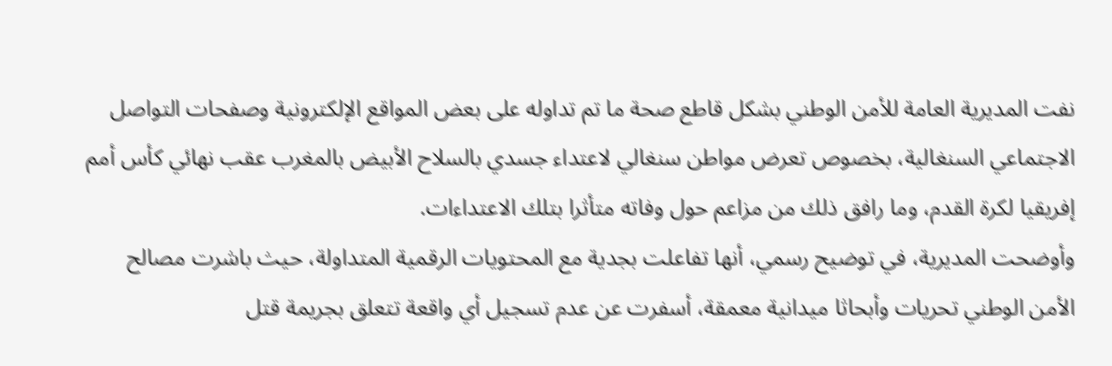نفت المديرية العامة للأمن الوطني بشكل قاطع صحة ما تم تداوله على بعض المواقع الإلكترونية وصفحات التواصل الاجتماعي السنغالية، بخصوص تعرض مواطن سنغالي لاعتداء جسدي بالسلاح الأبيض بالمغرب عقب نهائي كأس أمم إفريقيا لكرة القدم، وما رافق ذلك من مزاعم حول وفاته متأثرا بتلك الاعتداءات.
وأوضحت المديرية، في توضيح رسمي، أنها تفاعلت بجدية مع المحتويات الرقمية المتداولة، حيث باشرت مصالح الأمن الوطني تحريات وأبحاثا ميدانية معمقة، أسفرت عن عدم تسجيل أي واقعة تتعلق بجريمة قتل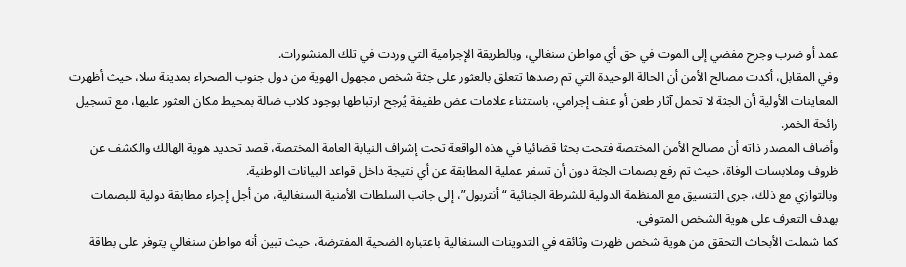عمد أو ضرب وجرح مفضي إلى الموت في حق أي مواطن سنغالي، وبالطريقة الإجرامية التي وردت في تلك المنشورات.
وفي المقابل، أكدت مصالح الأمن أن الحالة الوحيدة التي تم رصدها تتعلق بالعثور على جثة شخص مجهول الهوية من دول جنوب الصحراء بمدينة سلا، حيث أظهرت المعاينات الأولية أن الجثة لا تحمل آثار طعن أو عنف إجرامي، باستثناء علامات عض طفيفة يُرجح ارتباطها بوجود كلاب ضالة بمحيط مكان العثور عليها، مع تسجيل رائحة الخمر.
وأضاف المصدر ذاته أن مصالح الأمن المختصة فتحت بحثا قضائيا في هذه الواقعة تحت إشراف النيابة العامة المختصة، قصد تحديد هوية الهالك والكشف عن ظروف وملابسات الوفاة، حيث تم رفع بصمات الجثة دون أن تسفر عملية المطابقة عن أي نتيجة داخل قواعد البيانات الوطنية.
وبالتوازي مع ذلك، جرى التنسيق مع المنظمة الدولية للشرطة الجنائية “أنتربول”، إلى جانب السلطات الأمنية السنغالية، من أجل إجراء مطابقة دولية للبصمات بهدف التعرف على هوية الشخص المتوفى.
كما شملت الأبحاث التحقق من هوية شخص ظهرت وثائقه في التدوينات السنغالية باعتباره الضحية المفترضة، حيث تبين أنه مواطن سنغالي يتوفر على بطاقة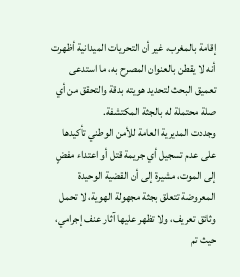إقامة بالمغرب، غير أن التحريات الميدانية أظهرت أنه لا يقطن بالعنوان المصرح به، ما استدعى تعميق البحث لتحديد هويته بدقة والتحقق من أي صلة محتملة له بالجثة المكتشفة.
وجددت المديرية العامة للأمن الوطني تأكيدها على عدم تسجيل أي جريمة قتل أو اعتداء مفضٍ إلى الموت، مشيرة إلى أن القضية الوحيدة المعروضة تتعلق بجثة مجهولة الهوية، لا تحمل وثائق تعريف، ولا تظهر عليها آثار عنف إجرامي، حيث تم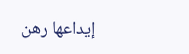إيداعها رهن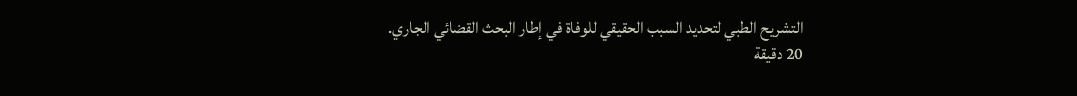التشريح الطبي لتحديد السبب الحقيقي للوفاة في إطار البحث القضائي الجاري.
20 دقيقة